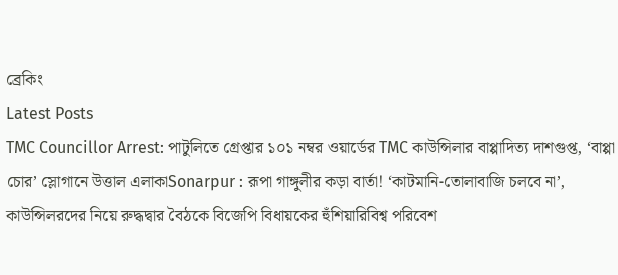ব্রেকিং
Latest Posts
TMC Councillor Arrest: পাটুলিতে গ্রেপ্তার ১০১ নম্বর ওয়ার্ডের TMC কাউন্সিলার বাপ্পাদিত্য দাশগুপ্ত, ‘বাপ্পা চোর’ স্লোগানে উত্তাল এলাকাSonarpur : রূপা গাঙ্গুলীর কড়া বার্তা! ‘কাটমানি-তোলাবাজি চলবে না’, কাউন্সিলরদের নিয়ে রুদ্ধদ্বার বৈঠকে বিজেপি বিধায়কের হুঁশিয়ারিবিশ্ব পরিবেশ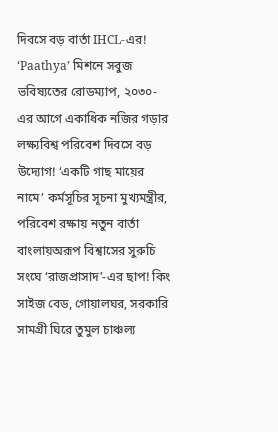দিবসে বড় বার্তা IHCL-এর! ‘Paathya’ মিশনে সবুজ ভবিষ্যতের রোডম্যাপ, ২০৩০-এর আগে একাধিক নজির গড়ার লক্ষ্যবিশ্ব পরিবেশ দিবসে বড় উদ্যোগ! ‘একটি গাছ মায়ের নামে’ কর্মসূচির সূচনা মুখ্যমন্ত্রীর, পরিবেশ রক্ষায় নতুন বার্তা বাংলায়অরূপ বিশ্বাসের সুরুচি সংঘে ‘রাজপ্রাসাদ’-এর ছাপ! কিং সাইজ বেড, গোয়ালঘর, সরকারি সামগ্রী ঘিরে তুমুল চাঞ্চল্য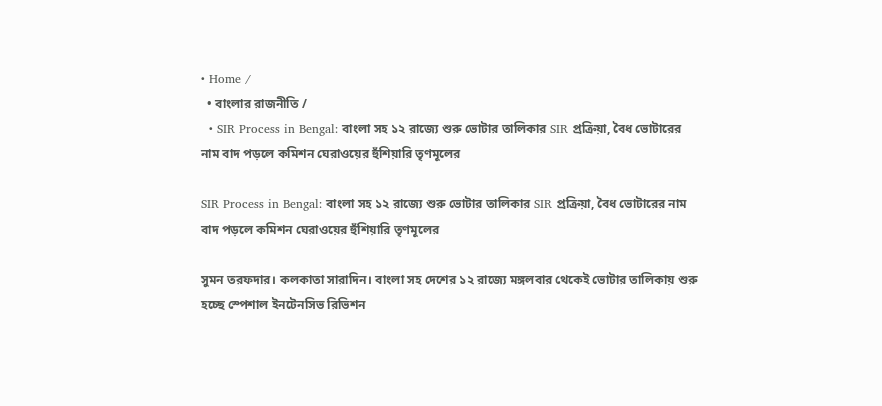• Home /
  • বাংলার রাজনীতি /
  • SIR Process in Bengal: বাংলা সহ ১২ রাজ্যে শুরু ভোটার তালিকার SIR প্রক্রিয়া, বৈধ ভোটারের নাম বাদ পড়লে কমিশন ঘেরাওয়ের হুঁশিয়ারি তৃণমূলের

SIR Process in Bengal: বাংলা সহ ১২ রাজ্যে শুরু ভোটার তালিকার SIR প্রক্রিয়া, বৈধ ভোটারের নাম বাদ পড়লে কমিশন ঘেরাওয়ের হুঁশিয়ারি তৃণমূলের

সুমন তরফদার। কলকাতা সারাদিন। বাংলা সহ দেশের ১২ রাজ্যে মঙ্গলবার থেকেই ভোটার তালিকায় শুরু হচ্ছে স্পেশাল ইনটেনসিভ রিভিশন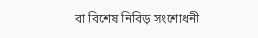বা বিশেষ নিবিড় সংশোধনী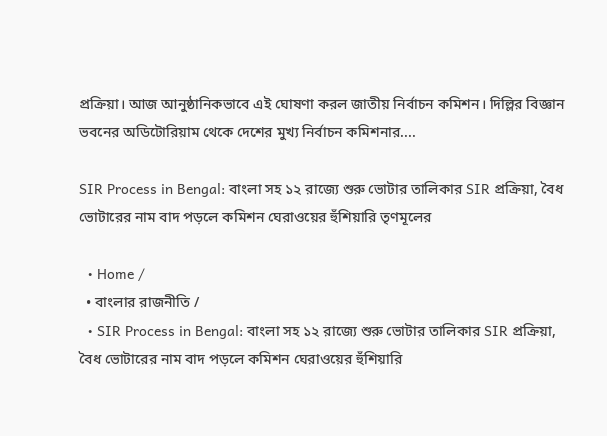প্রক্রিয়া। আজ আনুষ্ঠানিকভাবে এই ঘোষণা করল জাতীয় নির্বাচন কমিশন। দিল্লির বিজ্ঞান ভবনের অডিটোরিয়াম থেকে দেশের মুখ্য নির্বাচন কমিশনার....

SIR Process in Bengal: বাংলা সহ ১২ রাজ্যে শুরু ভোটার তালিকার SIR প্রক্রিয়া, বৈধ ভোটারের নাম বাদ পড়লে কমিশন ঘেরাওয়ের হুঁশিয়ারি তৃণমূলের

  • Home /
  • বাংলার রাজনীতি /
  • SIR Process in Bengal: বাংলা সহ ১২ রাজ্যে শুরু ভোটার তালিকার SIR প্রক্রিয়া, বৈধ ভোটারের নাম বাদ পড়লে কমিশন ঘেরাওয়ের হুঁশিয়ারি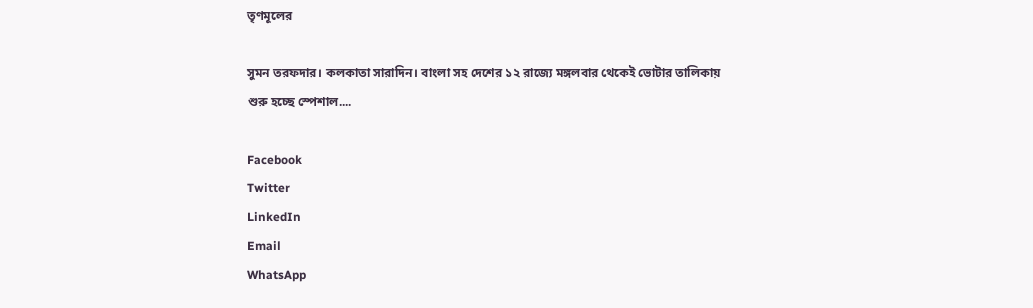তৃণমূলের

সুমন তরফদার। কলকাতা সারাদিন। বাংলা সহ দেশের ১২ রাজ্যে মঙ্গলবার থেকেই ভোটার তালিকায় শুরু হচ্ছে স্পেশাল....

Facebook
Twitter
LinkedIn
Email
WhatsApp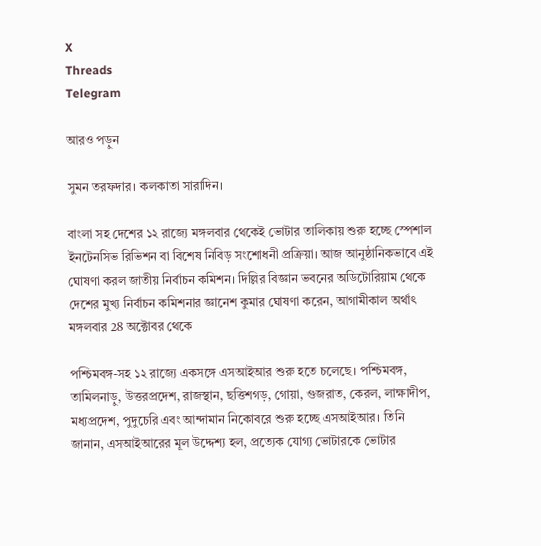X
Threads
Telegram

আরও পড়ুন

সুমন তরফদার। কলকাতা সারাদিন।

বাংলা সহ দেশের ১২ রাজ্যে মঙ্গলবার থেকেই ভোটার তালিকায় শুরু হচ্ছে স্পেশাল ইনটেনসিভ রিভিশন বা বিশেষ নিবিড় সংশোধনী প্রক্রিয়া। আজ আনুষ্ঠানিকভাবে এই ঘোষণা করল জাতীয় নির্বাচন কমিশন। দিল্লির বিজ্ঞান ভবনের অডিটোরিয়াম থেকে দেশের মুখ্য নির্বাচন কমিশনার জ্ঞানেশ কুমার ঘোষণা করেন, আগামীকাল অর্থাৎ মঙ্গলবার 28 অক্টোবর থেকে

পশ্চিমবঙ্গ-সহ ১২ রাজ্যে একসঙ্গে এসআইআর শুরু হতে চলেছে। পশ্চিমবঙ্গ, তামিলনাড়ু, উত্তরপ্রদেশ, রাজস্থান, ছত্তিশগড়, গোয়া, গুজরাত, কেরল, লাক্ষাদীপ, মধ্যপ্রদেশ, পুদুচেরি এবং আন্দামান নিকোবরে শুরু হচ্ছে এসআইআর। তিনি জানান, এসআইআরের মূল উদ্দেশ্য হল, প্রত্যেক যোগ্য ভোটারকে ভোটার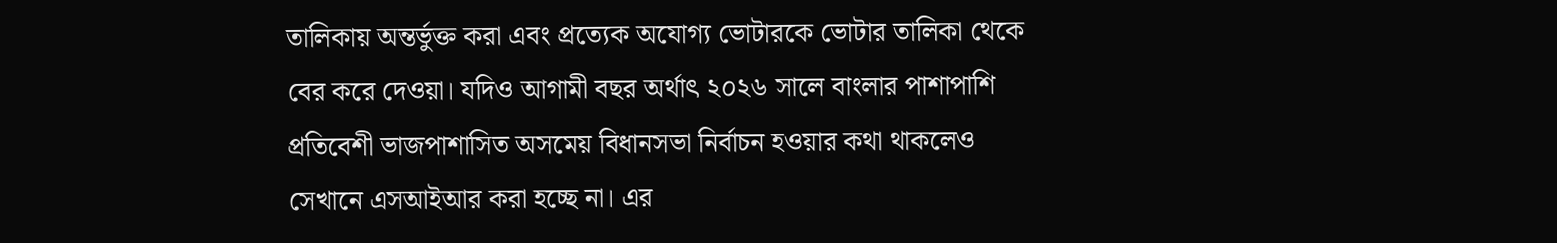তালিকায় অন্তর্ভুক্ত করা এবং প্রত্যেক অযোগ্য ভোটারকে ভোটার তালিকা থেকে বের করে দেওয়া। যদিও আগামী বছর অর্থাৎ ২০২৬ সালে বাংলার পাশাপাশি প্রতিবেশী ভাজপাশাসিত অসমেয় বিধানসভা নির্বাচন হওয়ার কথা থাকলেও সেখানে এসআইআর করা হচ্ছে না। এর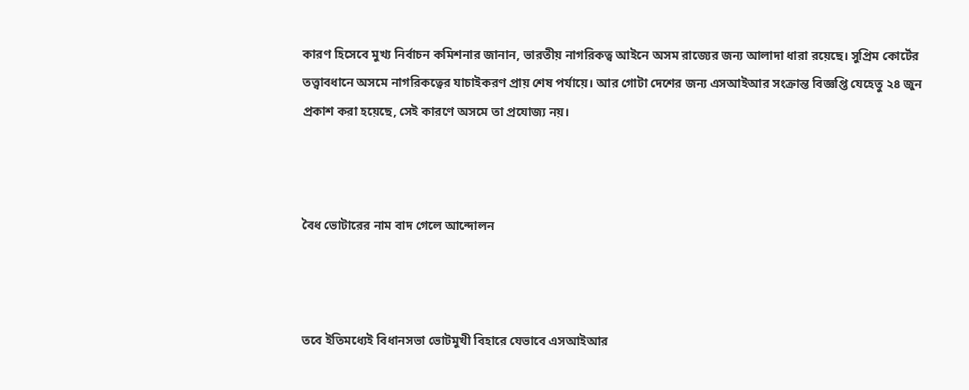কারণ হিসেবে মুখ্য নির্বাচন কমিশনার জানান, ভারতীয় নাগরিকত্ব আইনে অসম রাজ্যের জন্য আলাদা ধারা রয়েছে। সুপ্রিম কোর্টের তত্ত্বাবধানে অসমে নাগরিকত্বের যাচাইকরণ প্রায় শেষ পর্যায়ে। আর গোটা দেশের জন্য এসআইআর সংক্রান্ত বিজ্ঞপ্তি যেহেতু ২৪ জুন প্রকাশ করা হয়েছে, সেই কারণে অসমে তা প্রযোজ্য নয়।



বৈধ ভোটারের নাম বাদ গেলে আন্দোলন



তবে ইতিমধ্যেই বিধানসভা ভোটমুখী বিহারে যেভাবে এসআইআর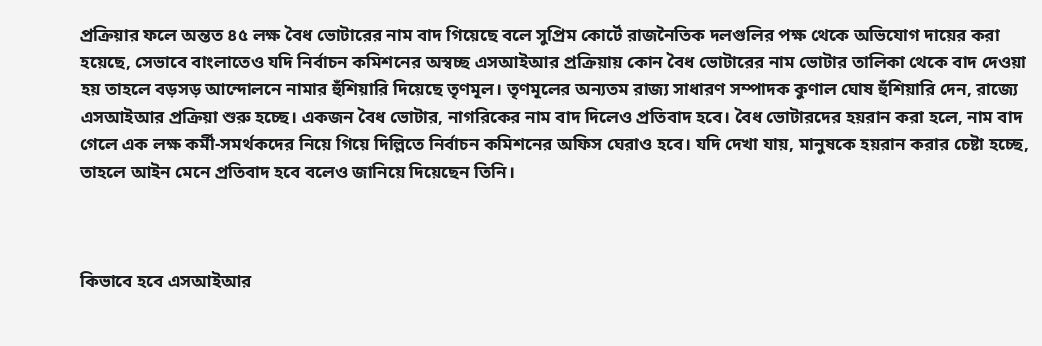প্রক্রিয়ার ফলে অন্তত ৪৫ লক্ষ বৈধ ভোটারের নাম বাদ গিয়েছে বলে সুপ্রিম কোর্টে রাজনৈতিক দলগুলির পক্ষ থেকে অভিযোগ দায়ের করা হয়েছে, সেভাবে বাংলাতেও যদি নির্বাচন কমিশনের অস্বচ্ছ এসআইআর প্রক্রিয়ায় কোন বৈধ ভোটারের নাম ভোটার তালিকা থেকে বাদ দেওয়া হয় তাহলে বড়সড় আন্দোলনে নামার হুঁশিয়ারি দিয়েছে তৃণমূল। তৃণমূলের অন্যতম রাজ্য সাধারণ সম্পাদক কুণাল ঘোষ হুঁশিয়ারি দেন, রাজ্যে এসআইআর প্রক্রিয়া শুরু হচ্ছে। একজন বৈধ ভোটার, নাগরিকের নাম বাদ দিলেও প্রতিবাদ হবে। বৈধ ভোটারদের হয়রান করা হলে, নাম বাদ গেলে এক লক্ষ কর্মী-সমর্থকদের নিয়ে গিয়ে দিল্লিতে নির্বাচন কমিশনের অফিস ঘেরাও হবে। যদি দেখা যায়, মানুষকে হয়রান করার চেষ্টা হচ্ছে, তাহলে আইন মেনে প্রতিবাদ হবে বলেও জানিয়ে দিয়েছেন তিনি।



কিভাবে হবে এসআইআর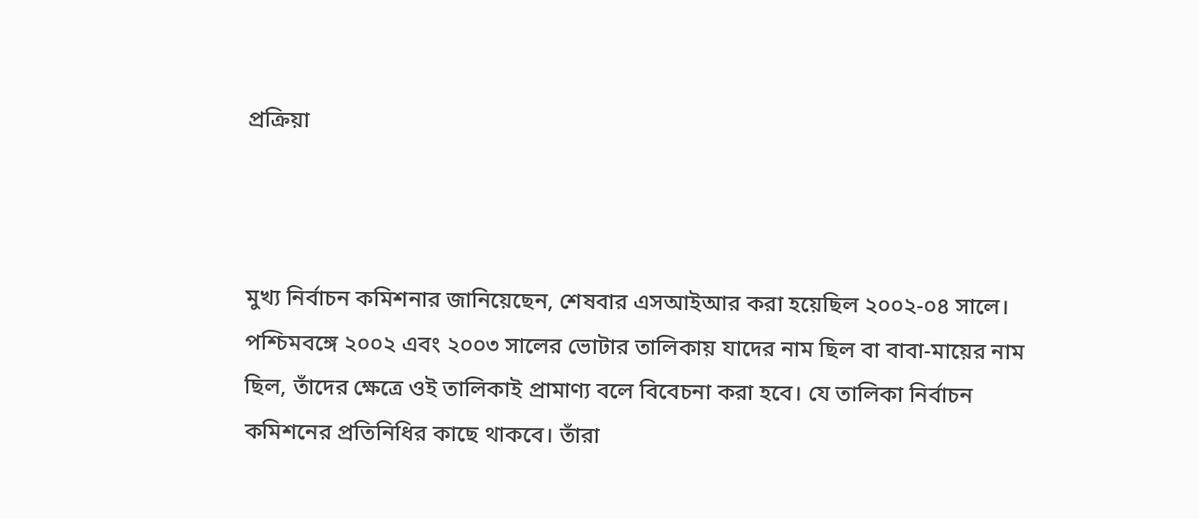প্রক্রিয়া



মুখ্য নির্বাচন কমিশনার জানিয়েছেন, শেষবার এসআইআর করা হয়েছিল ২০০২-০৪ সালে। পশ্চিমবঙ্গে ২০০২ এবং ২০০৩ সালের ভোটার তালিকায় যাদের নাম ছিল বা বাবা-মায়ের নাম ছিল, তাঁদের ক্ষেত্রে ওই তালিকাই প্রামাণ্য বলে বিবেচনা করা হবে। যে তালিকা নির্বাচন কমিশনের প্রতিনিধির কাছে থাকবে। তাঁরা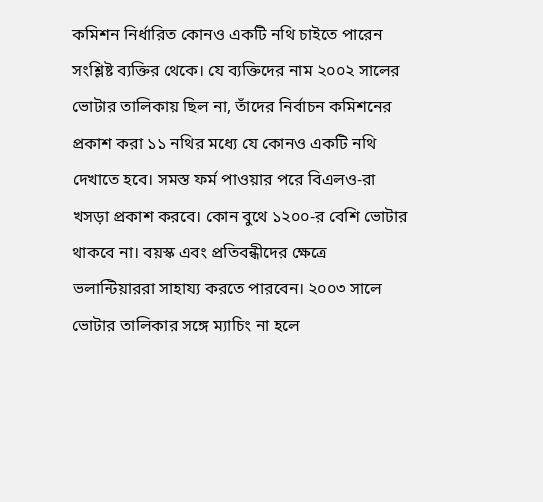কমিশন নির্ধারিত কোনও একটি নথি চাইতে পারেন সংশ্লিষ্ট ব্যক্তির থেকে। যে ব্যক্তিদের নাম ২০০২ সালের ভোটার তালিকায় ছিল না, তাঁদের নির্বাচন কমিশনের প্রকাশ করা ১১ নথির মধ্যে যে কোনও একটি নথি দেখাতে হবে। সমস্ত ফর্ম পাওয়ার পরে বিএলও-রা খসড়া প্রকাশ করবে। কোন বুথে ১২০০-র বেশি ভোটার থাকবে না। বয়স্ক এবং প্রতিবন্ধীদের ক্ষেত্রে ভলান্টিয়াররা সাহায্য করতে পারবেন। ২০০৩ সালে ভোটার তালিকার সঙ্গে ম্যাচিং না হলে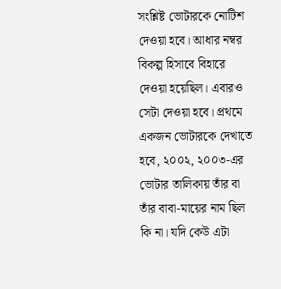সংশ্লিষ্ট ভোটারকে নোটিশ দেওয়া হবে। আধার নম্বর বিকল্প হিসাবে বিহারে দেওয়া হয়েছিল। এবারও সেটা দেওয়া হবে। প্রথমে একজন ভোটারকে দেখাতে হবে, ২০০২, ২০০৩-এর ভোটার তালিকায় তাঁর বা তাঁর বাবা-মায়ের নাম ছিল কি না। যদি কেউ এটা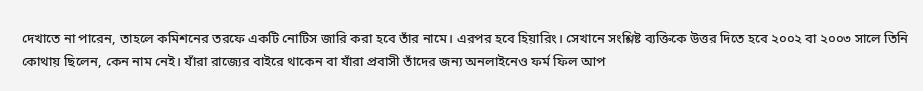দেখাতে না পারেন, তাহলে কমিশনের তরফে একটি নোটিস জারি করা হবে তাঁর নামে। এরপর হবে হিয়ারিং। সেখানে সংশ্লিষ্ট ব্যক্তিকে উত্তর দিতে হবে ২০০২ বা ২০০৩ সালে তিনি কোথায় ছিলেন, কেন নাম নেই। যাঁরা রাজ্যের বাইরে থাকেন বা যাঁরা প্রবাসী তাঁদের জন্য অনলাইনেও ফর্ম ফিল আপ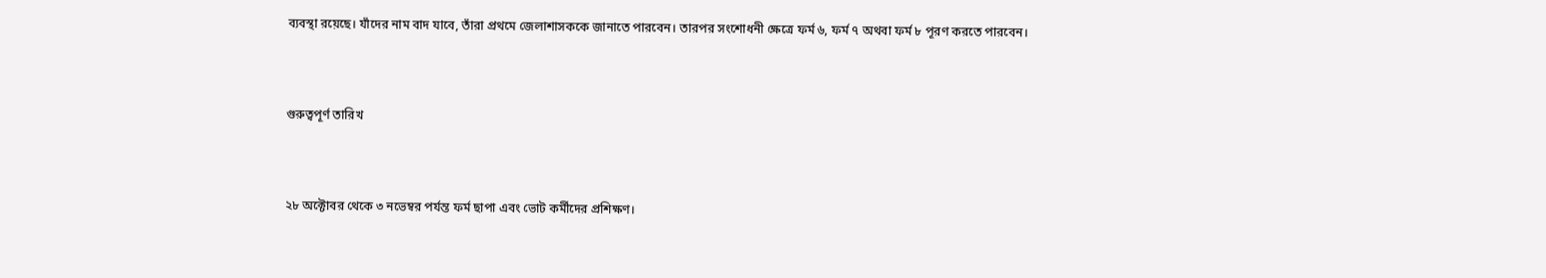ব্যবস্থা রয়েছে। যাঁদের নাম বাদ যাবে, তাঁরা প্রথমে জেলাশাসককে জানাতে পারবেন। তারপর সংশোধনী ক্ষেত্রে ফর্ম ৬, ফর্ম ৭ অথবা ফর্ম ৮ পূরণ করতে পারবেন।



গুরুত্বপূর্ণ তারিখ



২৮ অক্টোবর থেকে ৩ নভেম্বর পর্যন্ত ফর্ম ছাপা এবং ভোট কর্মীদের প্রশিক্ষণ।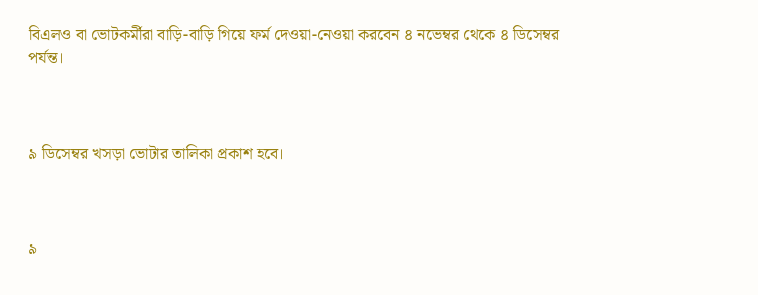বিএলও বা ভোটকর্মীরা বাড়ি-বাড়ি গিয়ে ফর্ম দেওয়া-নেওয়া করবেন ৪ নভেম্বর থেকে ৪ ডিসেম্বর পর্যন্ত।



৯ ডিসেম্বর খসড়া ভোটার তালিকা প্রকাশ হবে।



৯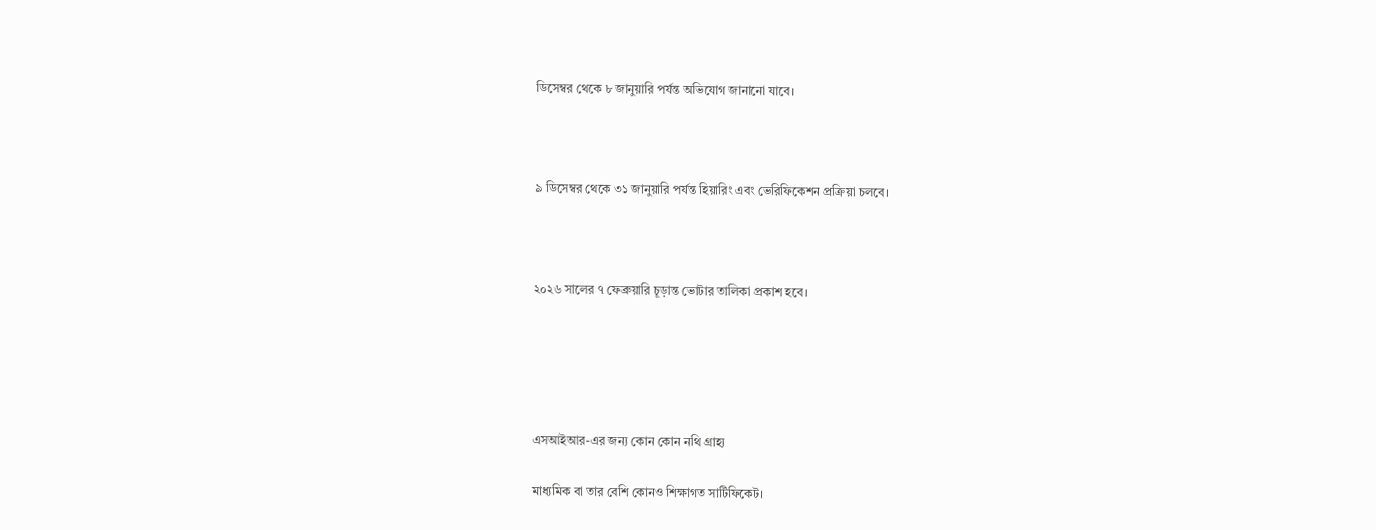ডিসেম্বর থেকে ৮ জানুয়ারি পর্যন্ত অভিযোগ জানানো যাবে।



৯ ডিসেম্বর থেকে ৩১ জানুয়ারি পর্যন্ত হিয়ারিং এবং ভেরিফিকেশন প্রক্রিয়া চলবে।



২০২৬ সালের ৭ ফেব্রুয়ারি চূড়ান্ত ভোটার তালিকা প্রকাশ হবে।





এসআইআর-এর জন্য কোন কোন নথি গ্রাহ্য

মাধ্যমিক বা তার বেশি কোনও শিক্ষাগত সার্টিফিকেট।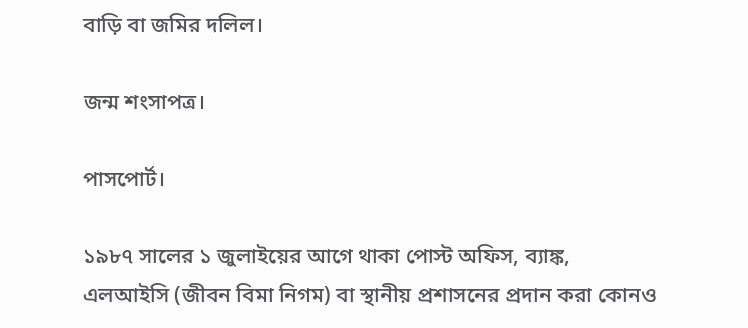বাড়ি বা জমির দলিল।

জন্ম শংসাপত্র।

পাসপোর্ট।

১৯৮৭ সালের ১ জুলাইয়ের আগে থাকা পোস্ট অফিস, ব্যাঙ্ক, এলআইসি (জীবন বিমা নিগম) বা স্থানীয় প্রশাসনের প্রদান করা কোনও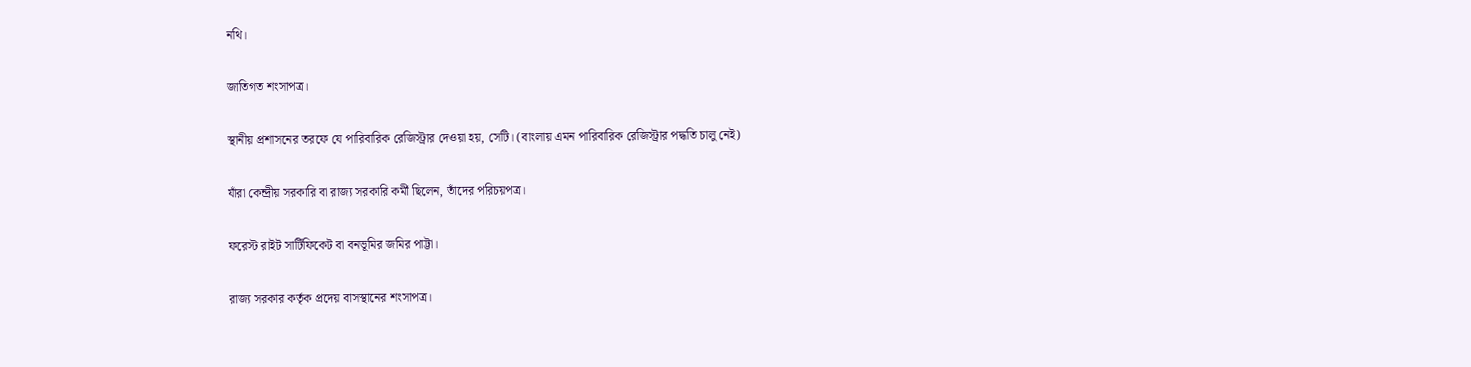নথি।

জাতিগত শংসাপত্র।

স্থানীয় প্রশাসনের তরফে যে পারিবারিক রেজিস্ট্রার দেওয়া হয়, সেটি। (বাংলায় এমন পারিবারিক রেজিস্ট্রার পদ্ধতি চালু নেই)

যাঁরা কেন্দ্রীয় সরকারি বা রাজ্য সরকারি কর্মী ছিলেন, তাঁদের পরিচয়পত্র।

ফরেস্ট রাইট সার্টিফিকেট বা বনভূমির জমির পাট্টা।

রাজ্য সরকার কর্তৃক প্রদেয় বাসস্থানের শংসাপত্র।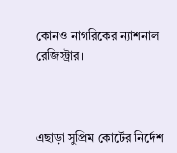কোনও নাগরিকের ন্যাশনাল রেজিস্ট্রার।



এছাড়া সুপ্রিম কোর্টের নির্দেশ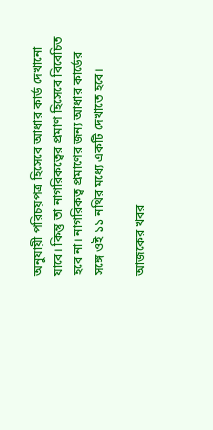অনুযায়ী পরিচয়পত্র হিসেবে আধার কার্ড দেখানো যাবে। কিন্তু তা নাগরিকত্বের প্রমাণ হিসেবে বিবেচিত হবে না। নাগরিকত্ব প্রমাণের জন্য আধার কার্ডের সঙ্গে ওই ১১ নথির মধ্যে একটি দেখাতে হবে।

আজকের খবর